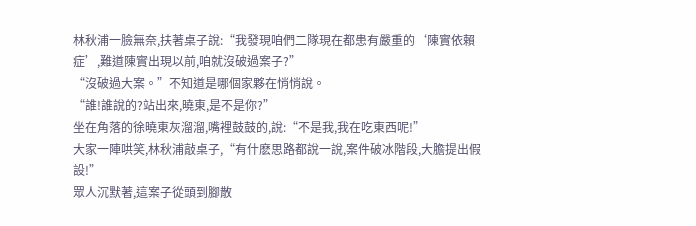林秋浦一臉無奈,扶著桌子說:“我發現咱們二隊現在都患有嚴重的‘陳實依賴症’,難道陳實出現以前,咱就沒破過案子?”
“沒破過大案。”不知道是哪個家夥在悄悄說。
“誰!誰說的?站出來,曉東,是不是你?”
坐在角落的徐曉東灰溜溜,嘴裡鼓鼓的,說:“不是我,我在吃東西呢!”
大家一陣哄笑,林秋浦敲桌子,“有什麽思路都說一說,案件破冰階段,大膽提出假設!”
眾人沉默著,這案子從頭到腳散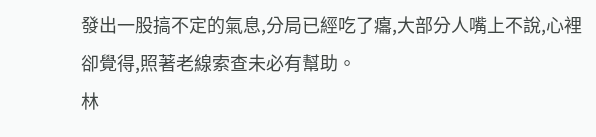發出一股搞不定的氣息,分局已經吃了癟,大部分人嘴上不說,心裡卻覺得,照著老線索查未必有幫助。
林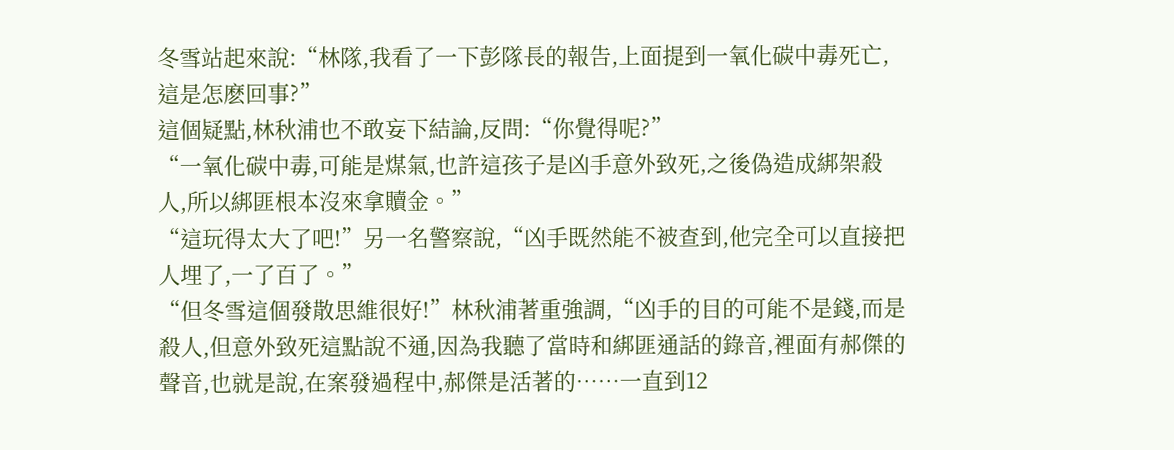冬雪站起來說:“林隊,我看了一下彭隊長的報告,上面提到一氧化碳中毒死亡,這是怎麽回事?”
這個疑點,林秋浦也不敢妄下結論,反問:“你覺得呢?”
“一氧化碳中毒,可能是煤氣,也許這孩子是凶手意外致死,之後偽造成綁架殺人,所以綁匪根本沒來拿贖金。”
“這玩得太大了吧!”另一名警察說,“凶手既然能不被查到,他完全可以直接把人埋了,一了百了。”
“但冬雪這個發散思維很好!”林秋浦著重強調,“凶手的目的可能不是錢,而是殺人,但意外致死這點說不通,因為我聽了當時和綁匪通話的錄音,裡面有郝傑的聲音,也就是說,在案發過程中,郝傑是活著的……一直到12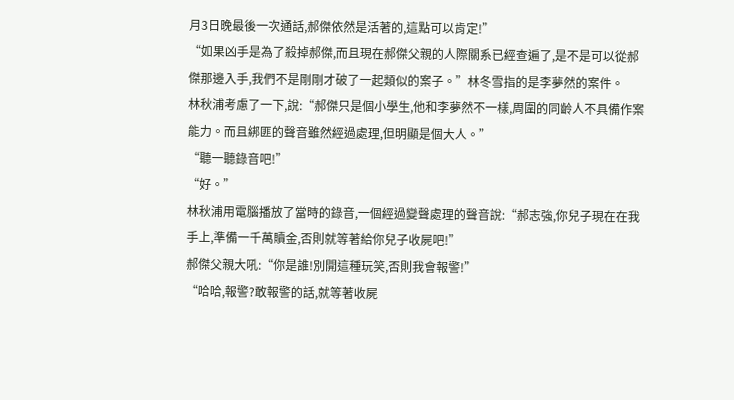月3日晚最後一次通話,郝傑依然是活著的,這點可以肯定!”
“如果凶手是為了殺掉郝傑,而且現在郝傑父親的人際關系已經查遍了,是不是可以從郝傑那邊入手,我們不是剛剛才破了一起類似的案子。”林冬雪指的是李夢然的案件。
林秋浦考慮了一下,說:“郝傑只是個小學生,他和李夢然不一樣,周圍的同齡人不具備作案能力。而且綁匪的聲音雖然經過處理,但明顯是個大人。”
“聽一聽錄音吧!”
“好。”
林秋浦用電腦播放了當時的錄音,一個經過變聲處理的聲音說:“郝志強,你兒子現在在我手上,準備一千萬贖金,否則就等著給你兒子收屍吧!”
郝傑父親大吼:“你是誰!別開這種玩笑,否則我會報警!”
“哈哈,報警?敢報警的話,就等著收屍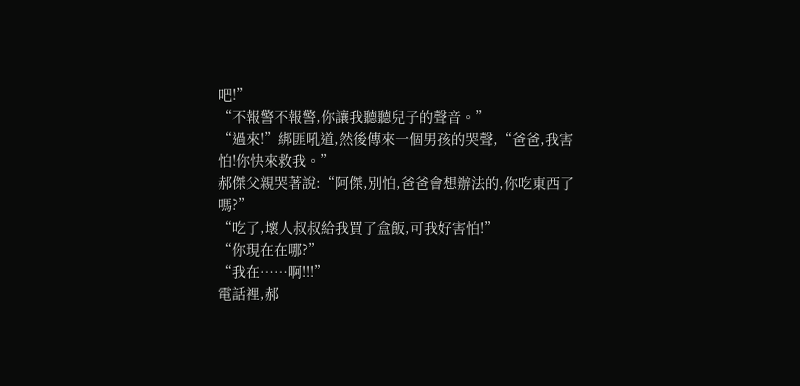吧!”
“不報警不報警,你讓我聽聽兒子的聲音。”
“過來!”綁匪吼道,然後傳來一個男孩的哭聲,“爸爸,我害怕!你快來救我。”
郝傑父親哭著說:“阿傑,別怕,爸爸會想辦法的,你吃東西了嗎?”
“吃了,壞人叔叔給我買了盒飯,可我好害怕!”
“你現在在哪?”
“我在……啊!!!”
電話裡,郝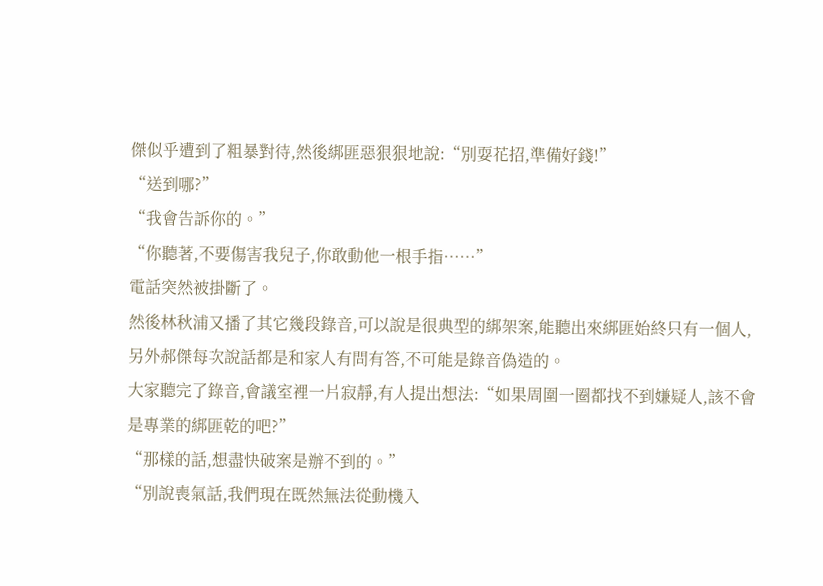傑似乎遭到了粗暴對待,然後綁匪惡狠狠地說:“別耍花招,準備好錢!”
“送到哪?”
“我會告訴你的。”
“你聽著,不要傷害我兒子,你敢動他一根手指……”
電話突然被掛斷了。
然後林秋浦又播了其它幾段錄音,可以說是很典型的綁架案,能聽出來綁匪始終只有一個人,另外郝傑每次說話都是和家人有問有答,不可能是錄音偽造的。
大家聽完了錄音,會議室裡一片寂靜,有人提出想法:“如果周圍一圈都找不到嫌疑人,該不會是專業的綁匪乾的吧?”
“那樣的話,想盡快破案是辦不到的。”
“別說喪氣話,我們現在既然無法從動機入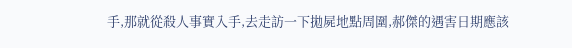手,那就從殺人事實入手,去走訪一下拋屍地點周圍,郝傑的遇害日期應該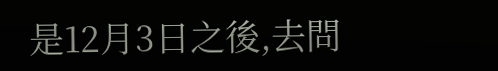是12月3日之後,去問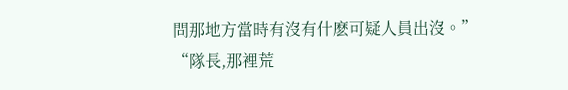問那地方當時有沒有什麽可疑人員出沒。”
“隊長,那裡荒